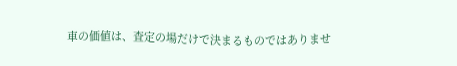車の価値は、査定の場だけで決まるものではありませ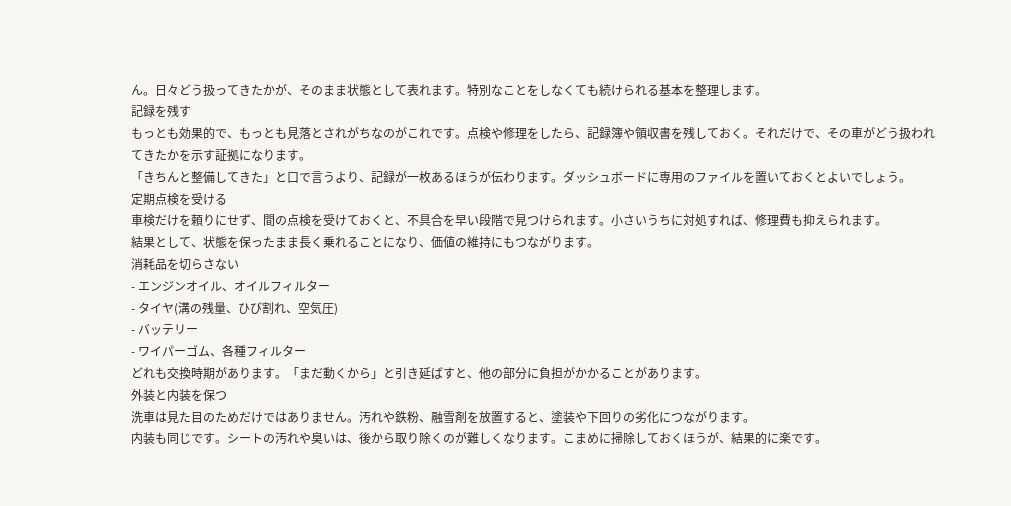ん。日々どう扱ってきたかが、そのまま状態として表れます。特別なことをしなくても続けられる基本を整理します。
記録を残す
もっとも効果的で、もっとも見落とされがちなのがこれです。点検や修理をしたら、記録簿や領収書を残しておく。それだけで、その車がどう扱われてきたかを示す証拠になります。
「きちんと整備してきた」と口で言うより、記録が一枚あるほうが伝わります。ダッシュボードに専用のファイルを置いておくとよいでしょう。
定期点検を受ける
車検だけを頼りにせず、間の点検を受けておくと、不具合を早い段階で見つけられます。小さいうちに対処すれば、修理費も抑えられます。
結果として、状態を保ったまま長く乗れることになり、価値の維持にもつながります。
消耗品を切らさない
- エンジンオイル、オイルフィルター
- タイヤ(溝の残量、ひび割れ、空気圧)
- バッテリー
- ワイパーゴム、各種フィルター
どれも交換時期があります。「まだ動くから」と引き延ばすと、他の部分に負担がかかることがあります。
外装と内装を保つ
洗車は見た目のためだけではありません。汚れや鉄粉、融雪剤を放置すると、塗装や下回りの劣化につながります。
内装も同じです。シートの汚れや臭いは、後から取り除くのが難しくなります。こまめに掃除しておくほうが、結果的に楽です。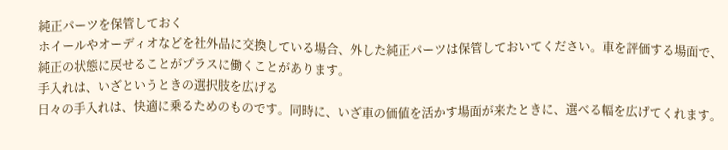純正パーツを保管しておく
ホイールやオーディオなどを社外品に交換している場合、外した純正パーツは保管しておいてください。車を評価する場面で、純正の状態に戻せることがプラスに働くことがあります。
手入れは、いざというときの選択肢を広げる
日々の手入れは、快適に乗るためのものです。同時に、いざ車の価値を活かす場面が来たときに、選べる幅を広げてくれます。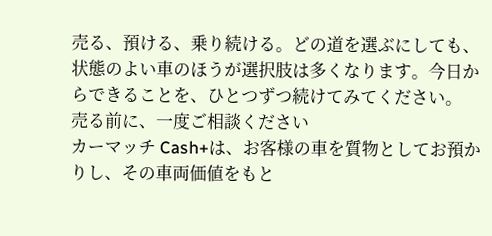売る、預ける、乗り続ける。どの道を選ぶにしても、状態のよい車のほうが選択肢は多くなります。今日からできることを、ひとつずつ続けてみてください。
売る前に、一度ご相談ください
カーマッチ Cash+は、お客様の車を質物としてお預かりし、その車両価値をもと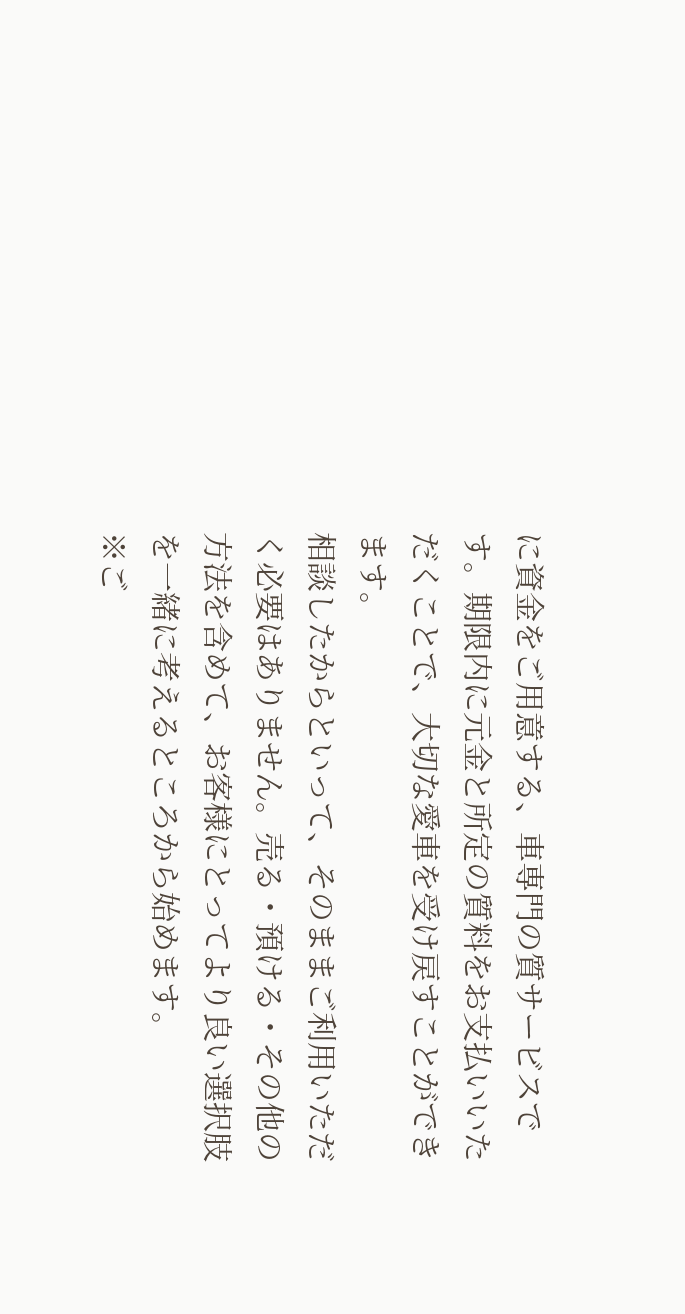に資金をご用意する、車専門の質サービスです。期限内に元金と所定の質料をお支払いいただくことで、大切な愛車を受け戻すことができます。
相談したからといって、そのままご利用いただく必要はありません。売る・預ける・その他の方法を含めて、お客様にとってより良い選択肢を一緒に考えるところから始めます。
※ご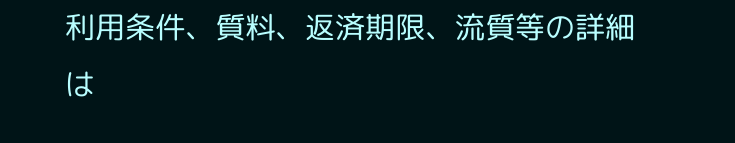利用条件、質料、返済期限、流質等の詳細は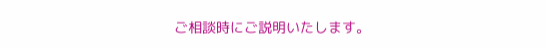ご相談時にご説明いたします。